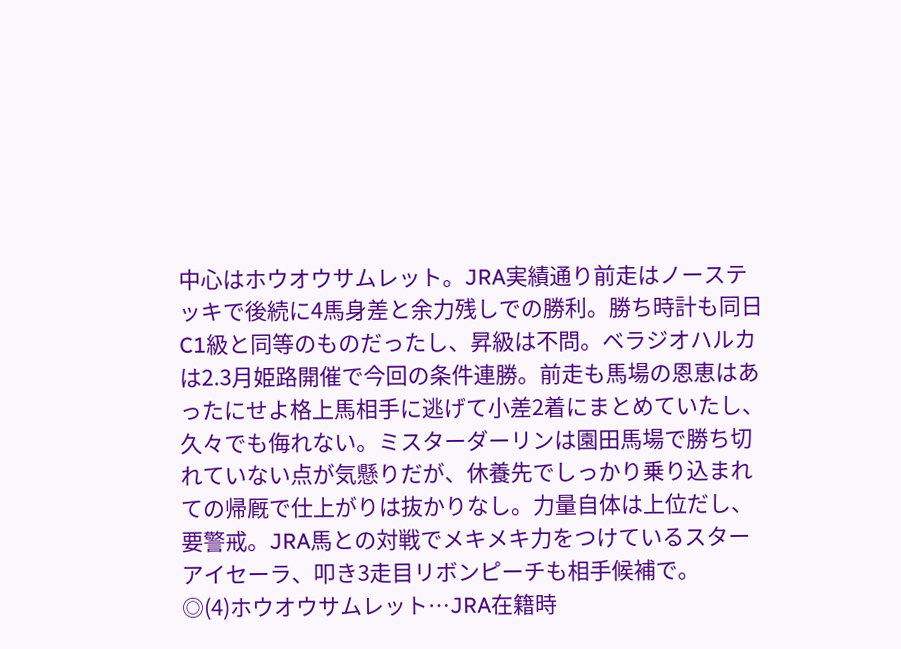中心はホウオウサムレット。JRA実績通り前走はノーステッキで後続に4馬身差と余力残しでの勝利。勝ち時計も同日C1級と同等のものだったし、昇級は不問。ベラジオハルカは2.3月姫路開催で今回の条件連勝。前走も馬場の恩恵はあったにせよ格上馬相手に逃げて小差2着にまとめていたし、久々でも侮れない。ミスターダーリンは園田馬場で勝ち切れていない点が気懸りだが、休養先でしっかり乗り込まれての帰厩で仕上がりは抜かりなし。力量自体は上位だし、要警戒。JRA馬との対戦でメキメキ力をつけているスターアイセーラ、叩き3走目リボンピーチも相手候補で。
◎(4)ホウオウサムレット…JRA在籍時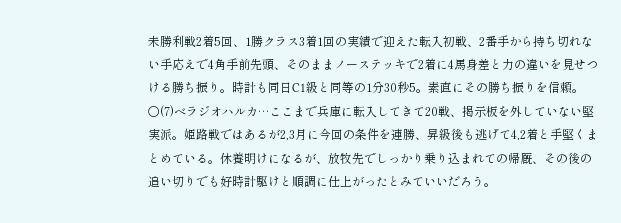未勝利戦2着5回、1勝クラス3着1回の実績で迎えた転入初戦、2番手から持ち切れない手応えで4角手前先頭、そのままノーステッキで2着に4馬身差と力の違いを見せつける勝ち振り。時計も同日C1級と同等の1分30秒5。素直にその勝ち振りを信頼。
○(7)ベラジオハルカ…ここまで兵庫に転入してきて20戦、掲示板を外していない堅実派。姫路戦ではあるが2,3月に今回の条件を連勝、昇級後も逃げて4,2着と手堅くまとめている。休養明けになるが、放牧先でしっかり乗り込まれての帰厩、その後の追い切りでも好時計駆けと順調に仕上がったとみていいだろう。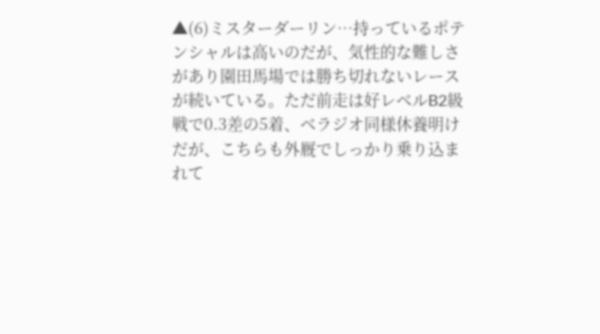▲(6)ミスターダーリン…持っているポテンシャルは高いのだが、気性的な難しさがあり園田馬場では勝ち切れないレースが続いている。ただ前走は好レベルB2級戦で0.3差の5着、ベラジオ同様休養明けだが、こちらも外厩でしっかり乗り込まれて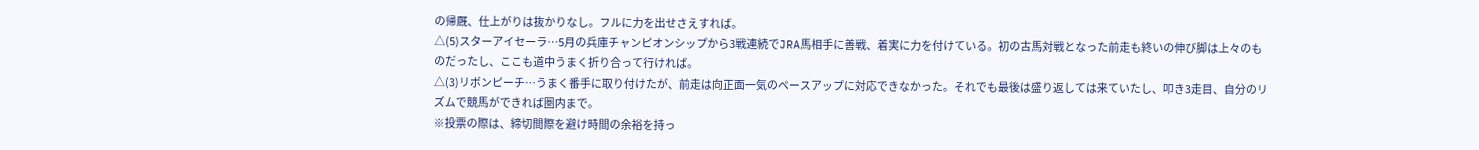の帰厩、仕上がりは抜かりなし。フルに力を出せさえすれば。
△(5)スターアイセーラ…5月の兵庫チャンピオンシップから3戦連続でJRA馬相手に善戦、着実に力を付けている。初の古馬対戦となった前走も終いの伸び脚は上々のものだったし、ここも道中うまく折り合って行ければ。
△(3)リボンピーチ…うまく番手に取り付けたが、前走は向正面一気のペースアップに対応できなかった。それでも最後は盛り返しては来ていたし、叩き3走目、自分のリズムで競馬ができれば圏内まで。
※投票の際は、締切間際を避け時間の余裕を持っ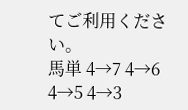てご利用ください。
馬単 4→7 4→6 4→5 4→3